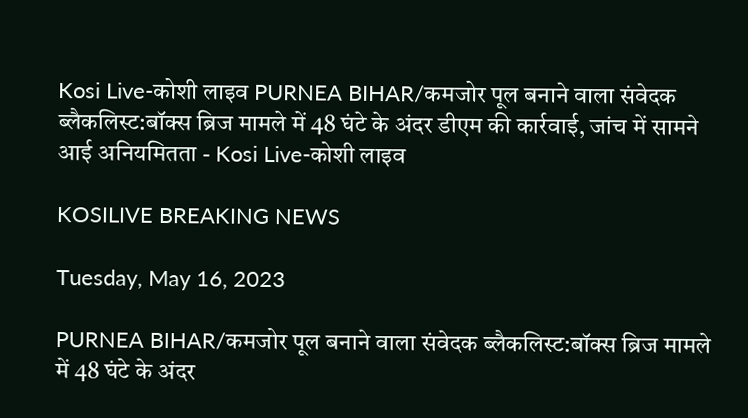Kosi Live-कोशी लाइव PURNEA BIHAR/कमजोर पूल बनाने वाला संवेदक ब्लैकलिस्ट:बॉक्स ब्रिज मामले में 48 घंटे के अंदर डीएम की कार्रवाई, जांच में सामने आई अनियमितता - Kosi Live-कोशी लाइव

KOSILIVE BREAKING NEWS

Tuesday, May 16, 2023

PURNEA BIHAR/कमजोर पूल बनाने वाला संवेदक ब्लैकलिस्ट:बॉक्स ब्रिज मामले में 48 घंटे के अंदर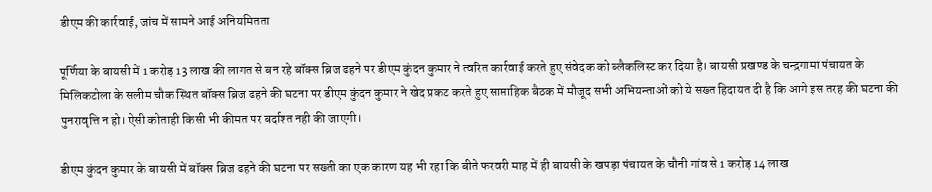डीएम की कार्रवाई, जांच में सामने आई अनियमितता

पूर्णिया के बायसी में 1 करोड़ 13 लाख की लागत से बन रहे बॉक्स ब्रिज ढहने पर डीएम कुंदन कुमार ने त्वरित कार्रवाई करते हुए संवेदक को ब्लैकलिस्ट कर दिया है। बायसी प्रखण्ड के चन्द्रगामा पंचायत के मिलिकटोला के सलीम चौक स्थित बॉक्स ब्रिज ढहने की घटना पर डीएम कुंदन कुमार ने खेद प्रकट करते हुए साप्ताहिक बैठक में मौजूद सभी अभियन्ताओं को ये सख्त हिदायत दी है कि आगे इस तरह की घटना की पुनरावृत्ति न हो। ऐसी कोताही किसी भी कीमत पर बर्दाश्त नही की जाएगी।

डीएम कुंदन कुमार के बायसी में बॉक्स ब्रिज ढहने की घटना पर सख्ती का एक कारण यह भी रहा कि बीते फरवरी माह में ही बायसी के खपड़ा पंचायत के चौनी गांव से 1 करोड़ 14 लाख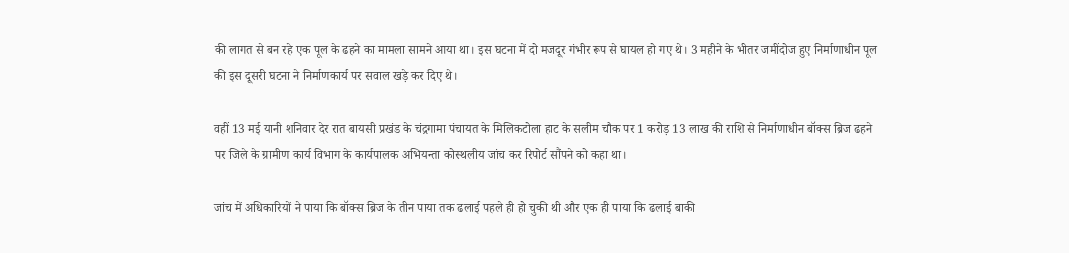की लागत से बन रहे एक पूल के ढहने का मामला सामने आया था। इस घटना में दो मजदूर गंभीर रूप से घायल हो गए थे। 3 महीने के भीतर जमींदोज हुए निर्माणाधीन पूल की इस दूसरी घटना ने निर्माणकार्य पर सवाल खड़े कर दिए थे।

वहीं 13 मई यानी शनिवार देर रात बायसी प्रखंड के चंद्रगामा पंचायत के मिलिकटोला हाट के सलीम चौक पर 1 करोड़ 13 लाख की राशि से निर्माणाधीन बॉक्स ब्रिज ढहने पर जिले के ग्रामीण कार्य विभाग के कार्यपालक अभियन्ता कोस्थलीय जांच कर रिपोर्ट सौंपने को कहा था।

जांच में अधिकारियों ने पाया कि बॉक्स ब्रिज के तीन पाया तक ढलाई पहले ही हो चुकी थी और एक ही पाया कि ढलाई बाकी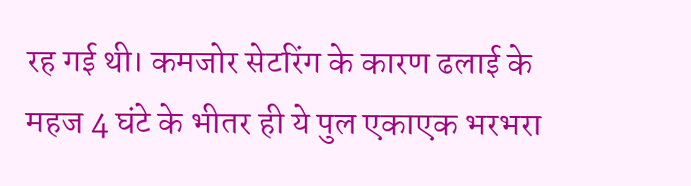रह गई थी। कमजोर सेटरिंग के कारण ढलाई के महज 4 घंटे के भीतर ही ये पुल एकाएक भरभरा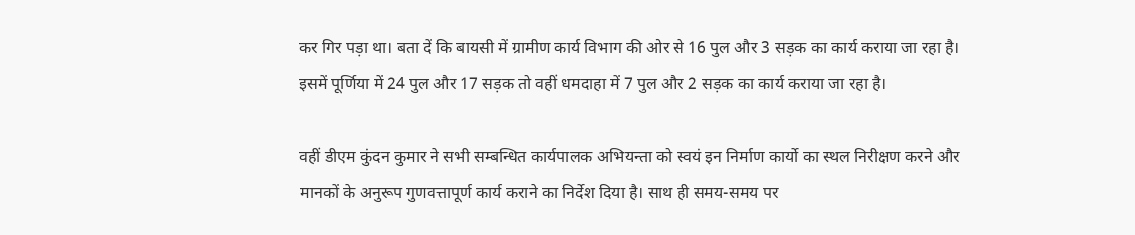कर गिर पड़ा था। बता दें कि बायसी में ग्रामीण कार्य विभाग की ओर से 16 पुल और 3 सड़क का कार्य कराया जा रहा है। इसमें पूर्णिया में 24 पुल और 17 सड़क तो वहीं धमदाहा में 7 पुल और 2 सड़क का कार्य कराया जा रहा है।

वहीं डीएम कुंदन कुमार ने सभी सम्बन्धित कार्यपालक अभियन्ता को स्वयं इन निर्माण कार्यो का स्थल निरीक्षण करने और मानकों के अनुरूप गुणवत्तापूर्ण कार्य कराने का निर्देश दिया है। साथ ही समय-समय पर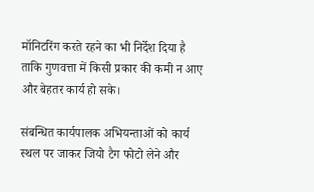मॉनिटरिंग करते रहने का भी निर्देश दिया है ताकि गुणवत्ता में किसी प्रकार की कमी न आए और बेहतर कार्य हो सके।

संबन्धित कार्यपालक अभियन्ताओं को कार्य स्थल पर जाकर जियो टैग फोटो लेने और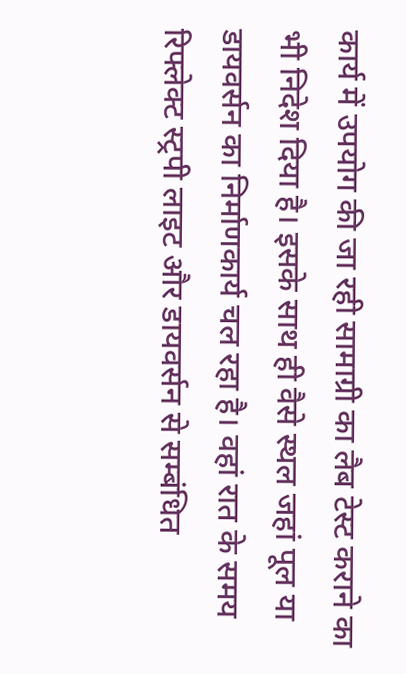कार्य में उपयोग की जा रही सामाग्री का लैब टेस्ट कराने का भी निदेश दिया है। इसके साथ ही वैसे स्थल जहां पूल या डायवर्सन का निर्माणकार्य चल रहा है। वहां रात के समय रिफ्लेक्ट स्ट्रपी लाइट और डायवर्सन से सम्बंधित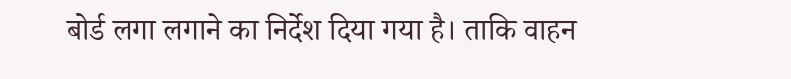बोर्ड लगा लगाने का निर्देश दिया गया है। ताकि वाहन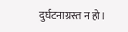दुर्घटनाग्रस्त न हो।